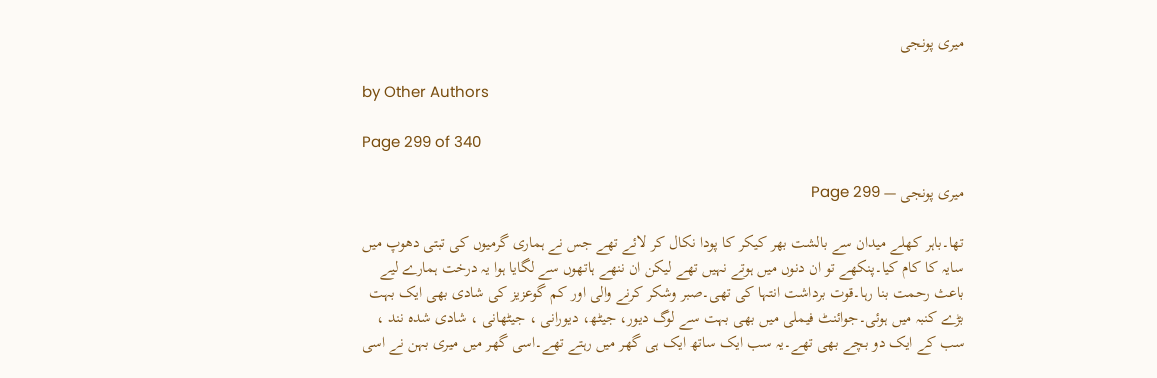میری پونجی

by Other Authors

Page 299 of 340

میری پونجی — Page 299

تھا۔باہر کھلے میدان سے بالشت بھر کیکر کا پودا نکال کر لائے تھے جس نے ہماری گرمیوں کی تبتی دھوپ میں سایہ کا کام کیا۔پنکھے تو ان دنوں میں ہوتے نہیں تھے لیکن ان ننھے ہاتھوں سے لگایا ہوا یہ درخت ہمارے لیے باعث رحمت بنا رہا۔قوت برداشت انتہا کی تھی۔صبر وشکر کرنے والی اور کم گوعزیز کی شادی بھی ایک بہت بڑے کنبہ میں ہوئی۔جوائنٹ فیملی میں بھی بہت سے لوگ دیور، جیٹھ، دیورانی ، جیٹھانی ، شادی شدہ نند ، سب کے ایک دو بچے بھی تھے۔یہ سب ایک ساتھ ایک ہی گھر میں رہتے تھے۔اسی گھر میں میری بہن نے اسی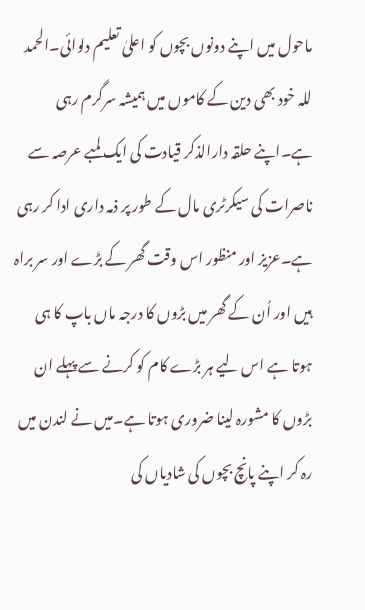ماحول میں اپنے دونوں بچوں کو اعلیٰ تعلیم دلوائی۔الحمد للہ خود بھی دین کے کاموں میں ہمیشہ سرگرم رہی ہے۔اپنے حلقہ دارالذکر قیادت کی ایک لمبے عرصہ سے ناصرات کی سیکرٹری مال کے طور پر ذمہ داری ادا کر رہی ہے۔عزیز اور منظور اس وقت گھر کے بڑے اور سر براہ ہیں اور اُن کے گھر میں بڑوں کا درجہ ماں باپ کا ہی ہوتا ہے اس لیے ہر بڑے کام کو کرنے سے پہلے ان بڑوں کا مشورہ لینا ضروری ہوتا ہے۔میں نے لندن میں رہ کر اپنے پانچ بچوں کی شادیاں کی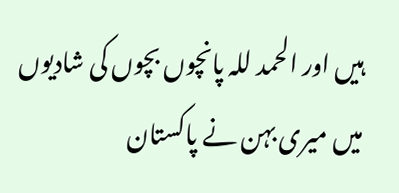ہیں اور الحمد للہ پانچوں بچوں کی شادیوں میں میری بہن نے پاکستان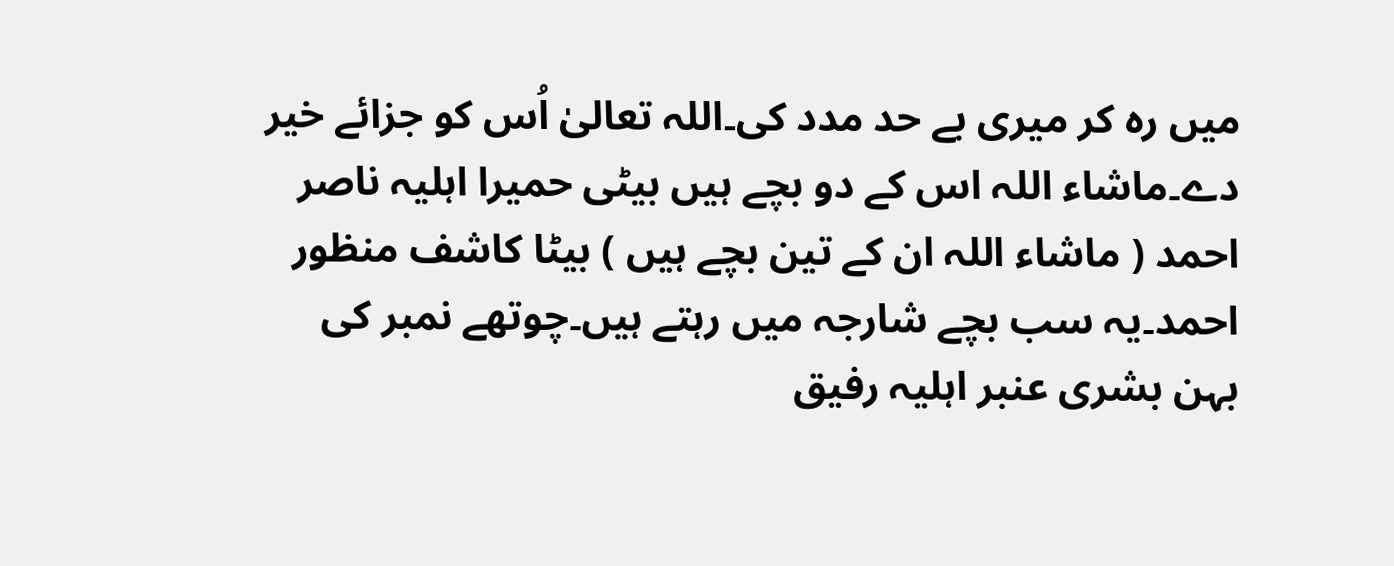میں رہ کر میری بے حد مدد کی۔اللہ تعالیٰ اُس کو جزائے خیر دے۔ماشاء اللہ اس کے دو بچے ہیں بیٹی حمیرا اہلیہ ناصر احمد ( ماشاء اللہ ان کے تین بچے ہیں ) بیٹا کاشف منظور احمد۔یہ سب بچے شارجہ میں رہتے ہیں۔چوتھے نمبر کی بہن بشری عنبر اہلیہ رفیق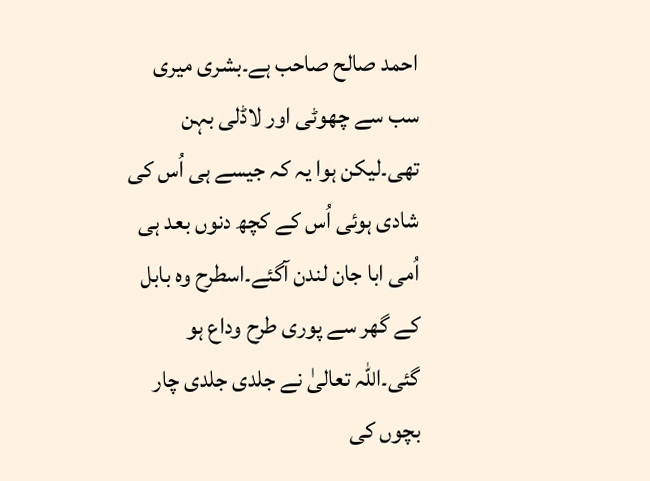احمد صالح صاحب ہے۔بشری میری سب سے چھوٹی اور لاڈلی بہن تھی۔لیکن ہوا یہ کہ جیسے ہی اُس کی شادی ہوئی اُس کے کچھ دنوں بعد ہی اُمی ابا جان لندن آگئے۔اسطرح وہ بابل کے گھر سے پوری طرح وداع ہو گئی۔اللہ تعالیٰ نے جلدی جلدی چار بچوں کی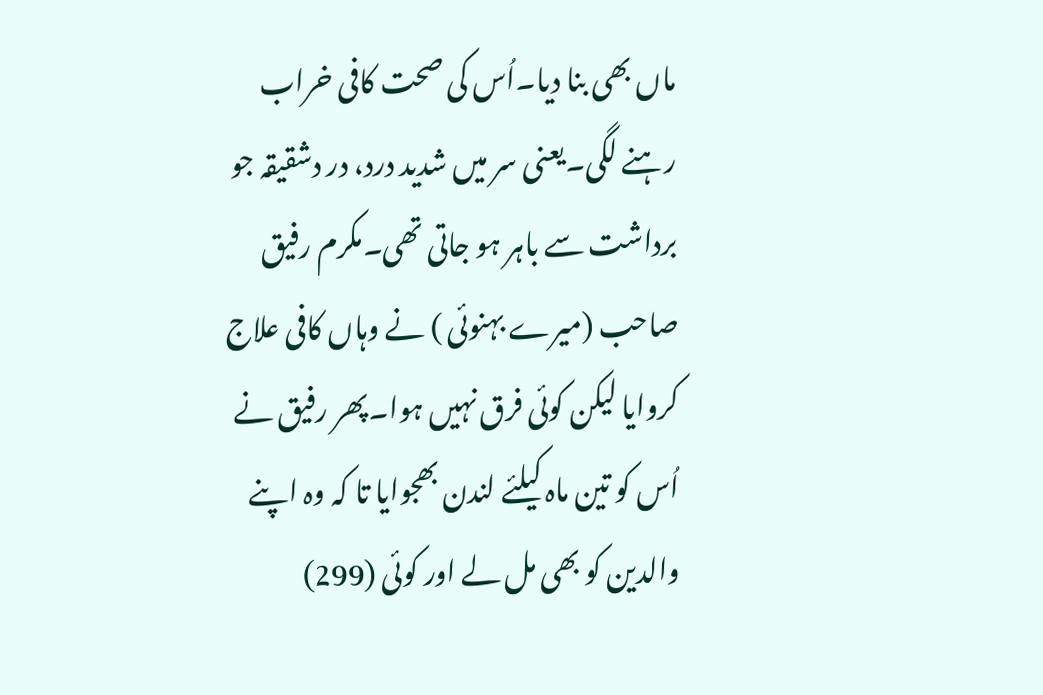ماں بھی بنا دیا۔اُس کی صحت کافی خراب رہنے لگی۔یعنی سر میں شدید درد، در دشقیقہ جو برداشت سے باہر ہو جاتی تھی۔مکرم رفیق صاحب (میرے بہنوئی ) نے وہاں کافی علاج کروایا لیکن کوئی فرق نہیں ہوا۔پھر رفیق نے اُس کو تین ماہ کیلئے لندن بھجوایا تا کہ وہ اپنے والدین کو بھی مل لے اور کوئی (299)